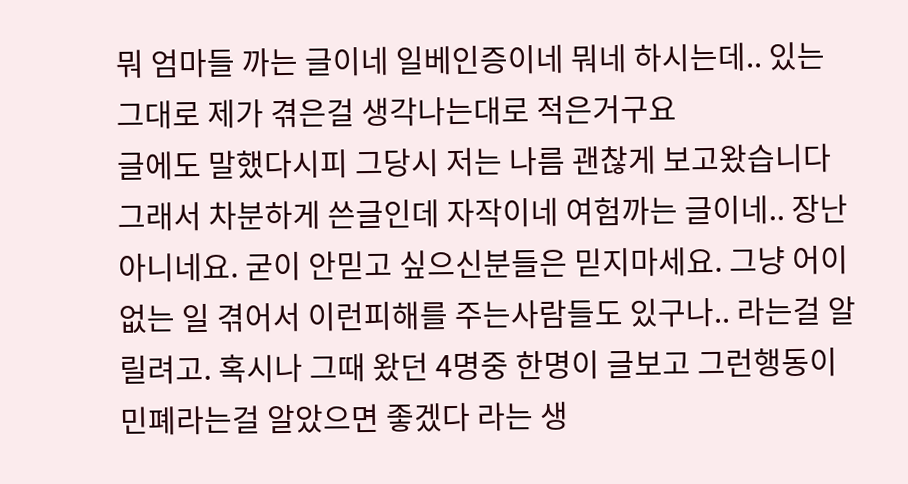뭐 엄마들 까는 글이네 일베인증이네 뭐네 하시는데.. 있는 그대로 제가 겪은걸 생각나는대로 적은거구요
글에도 말했다시피 그당시 저는 나름 괜찮게 보고왔습니다 그래서 차분하게 쓴글인데 자작이네 여험까는 글이네.. 장난아니네요. 굳이 안믿고 싶으신분들은 믿지마세요. 그냥 어이없는 일 겪어서 이런피해를 주는사람들도 있구나.. 라는걸 알릴려고. 혹시나 그때 왔던 4명중 한명이 글보고 그런행동이 민폐라는걸 알았으면 좋겠다 라는 생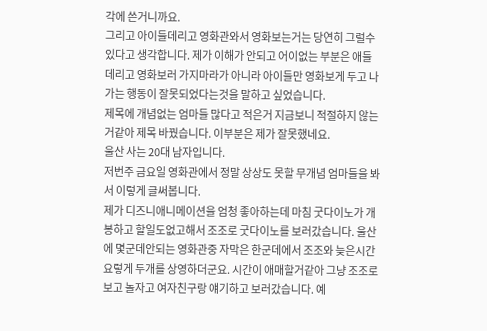각에 쓴거니까요.
그리고 아이들데리고 영화관와서 영화보는거는 당연히 그럴수있다고 생각합니다. 제가 이해가 안되고 어이없는 부분은 애들데리고 영화보러 가지마라가 아니라 아이들만 영화보게 두고 나가는 행동이 잘못되었다는것을 말하고 싶었습니다.
제목에 개념없는 엄마들 많다고 적은거 지금보니 적절하지 않는거같아 제목 바꿨습니다. 이부분은 제가 잘못했네요.
울산 사는 20대 남자입니다.
저번주 금요일 영화관에서 정말 상상도 못할 무개념 엄마들을 봐서 이렇게 글써봅니다.
제가 디즈니애니메이션을 엄청 좋아하는데 마침 굿다이노가 개봉하고 할일도없고해서 조조로 굿다이노를 보러갔습니다. 울산에 몇군데안되는 영화관중 자막은 한군데에서 조조와 늦은시간 요렇게 두개를 상영하더군요. 시간이 애매할거같아 그냥 조조로 보고 놀자고 여자친구랑 얘기하고 보러갔습니다. 예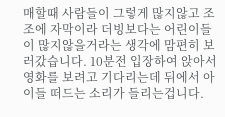매할때 사람들이 그렇게 많지않고 조조에 자막이라 더빙보다는 어린이들이 많지않을거라는 생각에 맘편히 보러갔습니다. 10분전 입장하여 앉아서 영화를 보려고 기다리는데 뒤에서 아이들 떠드는 소리가 들리는겁니다.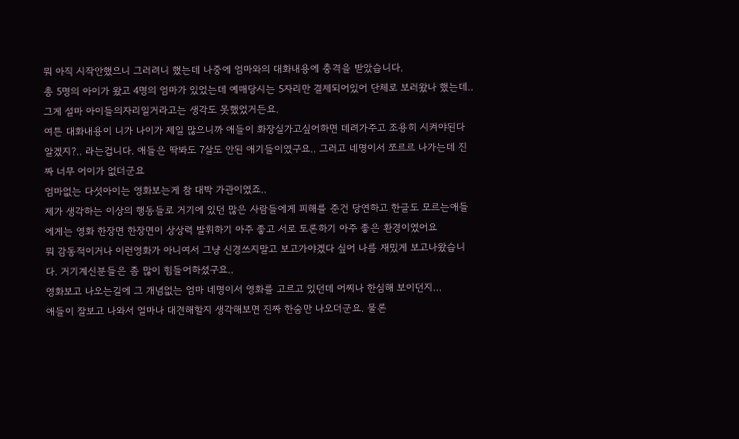뭐 아직 시작안했으니 그러려니 했는데 나중에 엄마와의 대화내용에 충격을 받았습니다.
총 5명의 아이가 왔고 4명의 엄마가 있었는데 예매당시는 5자리만 결제되어있어 단체로 보러왔나 했는데.. 그게 설마 아이들의자리일거라고는 생각도 못했었거든요.
여튼 대화내용이 니가 나이가 제일 많으니까 애들이 화장실가고싶어하면 데려가주고 조용히 시켜야된다 알겠지?.. 라는겁니다. 애들은 딱봐도 7살도 안된 애기들이였구요.. 그러고 네명이서 쪼르르 나가는데 진짜 너무 어이가 없더군요
엄마없는 다섯아이는 영화보는게 참 대박 가관이였죠..
제가 생각하는 이상의 행동들로 거기에 있던 많은 사람들에게 피해를 준건 당연하고 한글도 모르는애들에게는 영화 한장면 한장면이 상상력 발휘하기 아주 좋고 서로 토론하기 아주 좋은 환경이였어요
뭐 감동적이거나 이런영화가 아니여서 그냥 신경쓰지말고 보고가야겠다 싶어 나름 재밌게 보고나왔습니다. 거기계신분들은 좀 많이 힘들어하셨구요..
영화보고 나오는길에 그 개념없는 엄마 네명이서 영화를 고르고 있던데 어찌나 한심해 보이던지...
애들이 잘보고 나와서 얼마나 대견해할지 생각해보면 진짜 한숨만 나오더군요. 물론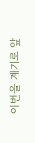이번을 계기로 앞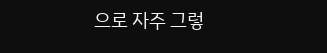으로 자주 그렇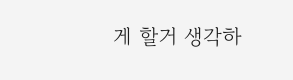게 할거 생각하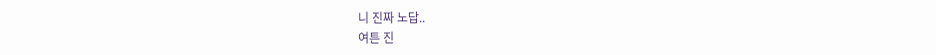니 진짜 노답..
여튼 진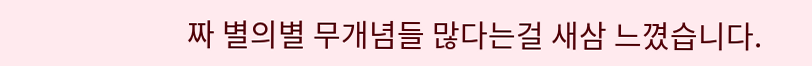짜 별의별 무개념들 많다는걸 새삼 느꼈습니다.